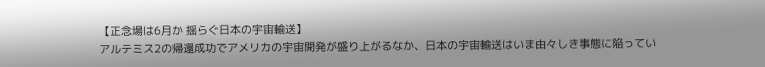【正念場は6月か 揺らぐ日本の宇宙輸送】
アルテミス2の帰還成功でアメリカの宇宙開発が盛り上がるなか、日本の宇宙輸送はいま由々しき事態に陥ってい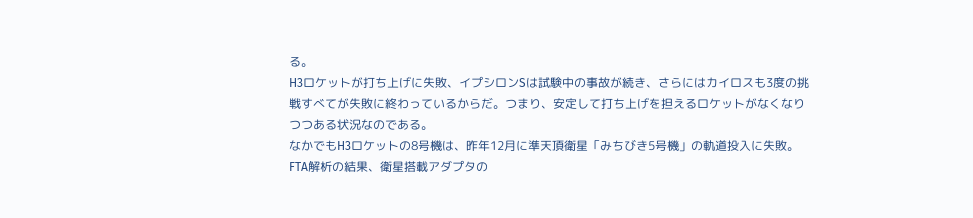る。
H3ロケットが打ち上げに失敗、イプシロンSは試験中の事故が続き、さらにはカイロスも3度の挑戦すべてが失敗に終わっているからだ。つまり、安定して打ち上げを担えるロケットがなくなりつつある状況なのである。
なかでもH3ロケットの8号機は、昨年12月に準天頂衛星「みちびき5号機」の軌道投入に失敗。FTA解析の結果、衛星搭載アダプタの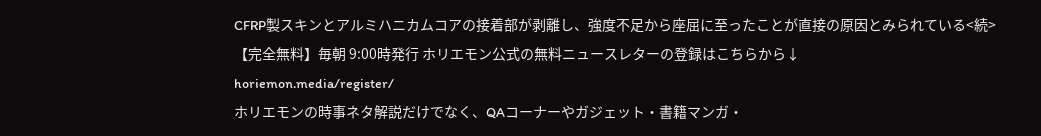CFRP製スキンとアルミハニカムコアの接着部が剥離し、強度不足から座屈に至ったことが直接の原因とみられている<続>
【完全無料】毎朝 9:00時発行 ホリエモン公式の無料ニュースレターの登録はこちらから↓
horiemon.media/register/
ホリエモンの時事ネタ解説だけでなく、QAコーナーやガジェット・書籍マンガ・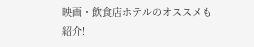映画・飲食店ホテルのオススメも紹介!